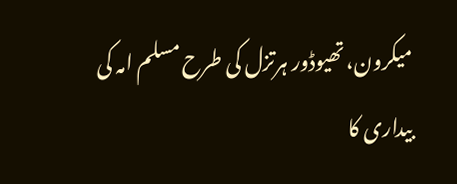میکرون، تھیوڈور ہرتزل کی طرح مسلم امہ کی بیداری کا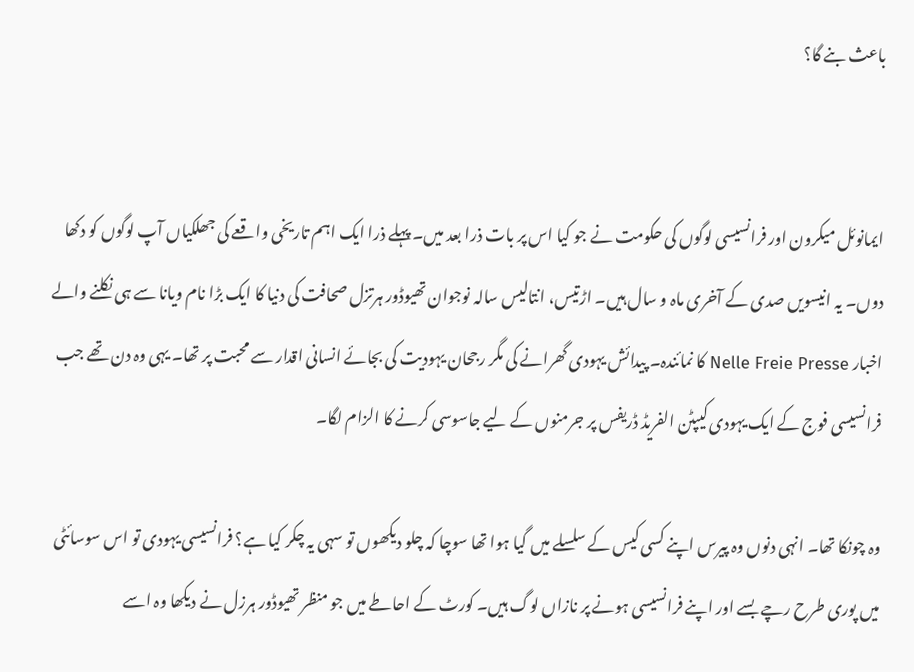باعث بنے گا؟


ایمانوئل میکرون اور فرانسیسی لوگوں کی حکومت نے جو کیا اس پر بات ذرا بعد میں۔ پہلے ذرا ایک اہم تاریخی واقعے کی جھلکیاں آپ لوگوں کو دکھا دوں۔ یہ انیسویں صدی کے آخری ماہ و سال ہیں۔ اڑتیس، انتالیس سالہ نوجوان تھیوڈور ہرتزل صحافت کی دنیا کا ایک بڑا نام ویانا سے ہی نکلنے والے اخبار Nelle Freie Presse کا نمائندہ۔ پیدائش یہودی گھرانے کی مگر رجحان یہودیت کی بجائے انسانی اقدار سے محبت پر تھا۔ یہی وہ دن تھے جب فرانسیسی فوج کے ایک یہودی کیپٹن الفریڈ ڈریفس پر جرمنوں کے لیے جاسوسی کرنے کا الزام لگا۔

وہ چونکا تھا۔ انہی دنوں وہ پیرس اپنے کسی کیس کے سلسلے میں گیا ہوا تھا سوچا کہ چلو دیکھوں تو سہی یہ چکر کیا ہے؟ فرانسیسی یہودی تو اس سوسائٹی میں پوری طرح رچے بسے اور اپنے فرانسیسی ہونے پر نازاں لوگ ہیں۔ کورٹ کے احاطے میں جو منظر تھیوڈور ہرزل نے دیکھا وہ اسے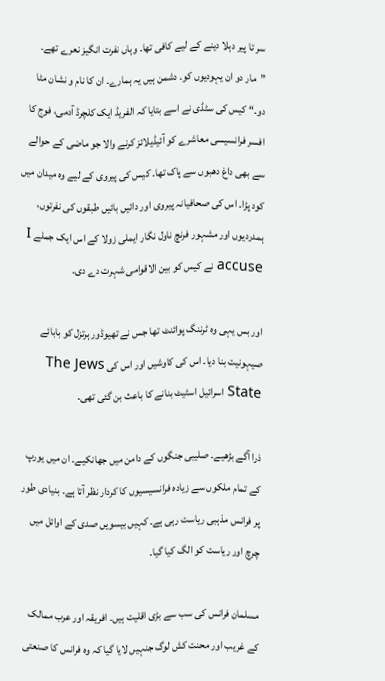سر تا پیر دہلا دینے کے لیے کافی تھا۔ وہاں نفرت انگیز نعرے تھے۔ ”مار دو ان یہودیوں کو۔ دشمن ہیں یہ ہمارے۔ ان کا نام و نشان مٹا دو۔“ کیس کی سٹڈی نے اسے بتایا کہ الفریڈ ایک کلچرڈ آدمی، فوج کا افسر فرانسیسی معاشرے کو آئیڈیلائز کرنے والا جو ماضی کے حوالے سے بھی داغ دھبوں سے پاک تھا۔ کیس کی پیروی کے لیے وہ میدان میں کود پڑا۔ اس کی صحافیانہ پیروی اور دائیں بائیں طبقوں کی نفرتوں، ہمدردیوں اور مشہور فرنچ ناول نگار ایملی زولا کے اس ایک جملے I accuse نے کیس کو بین الاقوامی شہرت دے دی۔

اور بس یہی وہ ٹرننگ پوائنٹ تھا جس نے تھیوڈور ہرتزل کو بابائے صیہونیت بنا دیا۔ اس کی کاوشیں اور اس کی The Jews State اسرائیل اسٹیٹ بنانے کا باعث بن گئی تھی۔

ذرا آگے بڑھیے۔ صلیبی جنگوں کے دامن میں جھانکیے۔ ان میں یورپ کے تمام ملکوں سے زیادہ فرانسیسیوں کا کردار نظر آتا ہے۔ بنیادی طور پر فرانس مذہبی ریاست رہی ہے۔ کہیں بیسویں صدی کے اوائل میں چرچ اور ریاست کو الگ کیا گیا۔

مسلمان فرانس کی سب سے بڑی اقلیت ہیں۔ افریقہ اور عرب ممالک کے غریب اور محنت کش لوگ جنہیں لایا گیا کہ وہ فرانس کا صنعتی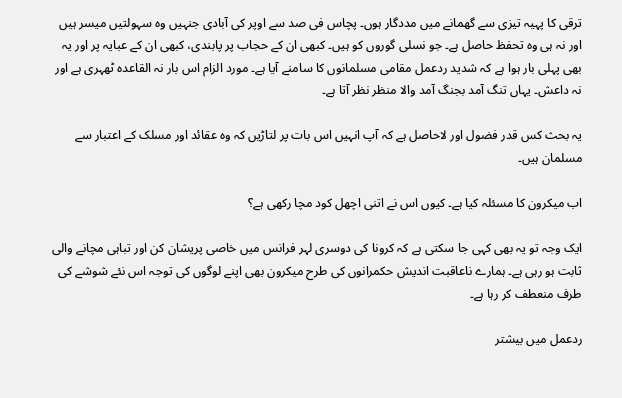ترقی کا پہیہ تیزی سے گھمانے میں مددگار ہوں۔ پچاس فی صد سے اوپر کی آبادی جنہیں وہ سہولتیں میسر ہیں اور نہ ہی وہ تحفظ حاصل ہے۔ جو نسلی گوروں کو ہیں۔ کبھی ان کے حجاب پر پابندی، کبھی ان کے عبایہ پر اور یہ بھی پہلی بار ہوا ہے کہ شدید ردعمل مقامی مسلمانوں کا سامنے آیا ہے۔ مورد الزام اس بار نہ القاعدہ ٹھہری ہے اور نہ داعش۔ یہاں تنگ آمد بجنگ آمد والا منظر نظر آتا ہے۔

یہ بحث کس قدر فضول اور لاحاصل ہے کہ آپ انہیں اس بات پر لتاڑیں کہ وہ عقائد اور مسلک کے اعتبار سے مسلمان ہیں۔

اب میکرون کا مسئلہ کیا ہے۔ کیوں اس نے اتنی اچھل کود مچا رکھی ہے؟

ایک وجہ تو یہ بھی کہی جا سکتی ہے کہ کرونا کی دوسری لہر فرانس میں خاصی پریشان کن اور تباہی مچانے والی ثابت ہو رہی ہے۔ ہمارے ناعاقبت اندیش حکمرانوں کی طرح میکرون بھی اپنے لوگوں کی توجہ اس نئے شوشے کی طرف منعطف کر رہا ہے۔

ردعمل میں بیشتر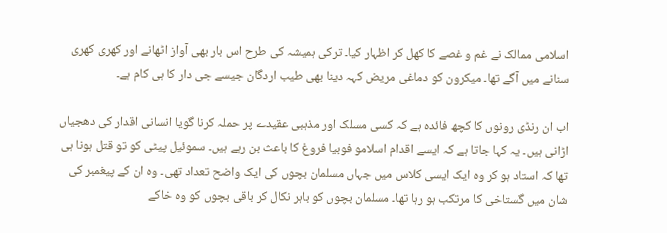اسلامی ممالک نے غم و غصے کا کھل کر اظہار کیا۔ ترکی ہمیشہ کی طرح اس بار بھی آواز اٹھانے اور کھری کھری سنانے میں آگے تھا۔ میکرون کو دماغی مریض کہہ دینا بھی طیب اردگان جیسے جی دار کا ہی کام ہے۔

اب ان رنڈی رونوں کا کچھ فائدہ ہے کہ کسی مسلک اور مذہبی عقیدے پر حملہ کرنا گویا انسانی اقدار کی دھجیاں اڑانی ہیں۔ یہ کہا جاتا ہے کہ ایسے اقدام اسلامو فوبیا فروغ کا باعث بن رہے ہیں۔ سموئیل پیٹی کو تو قتل ہونا ہی تھا کہ استاد ہو کر وہ ایک ایسی کلاس میں جہاں مسلمان بچوں کی ایک واضح تعداد تھی۔ وہ ان کے پیغمبر کی شان میں گستاخی کا مرتکب ہو رہا تھا۔ مسلمان بچوں کو باہر نکال کر باقی بچوں کو وہ خاکے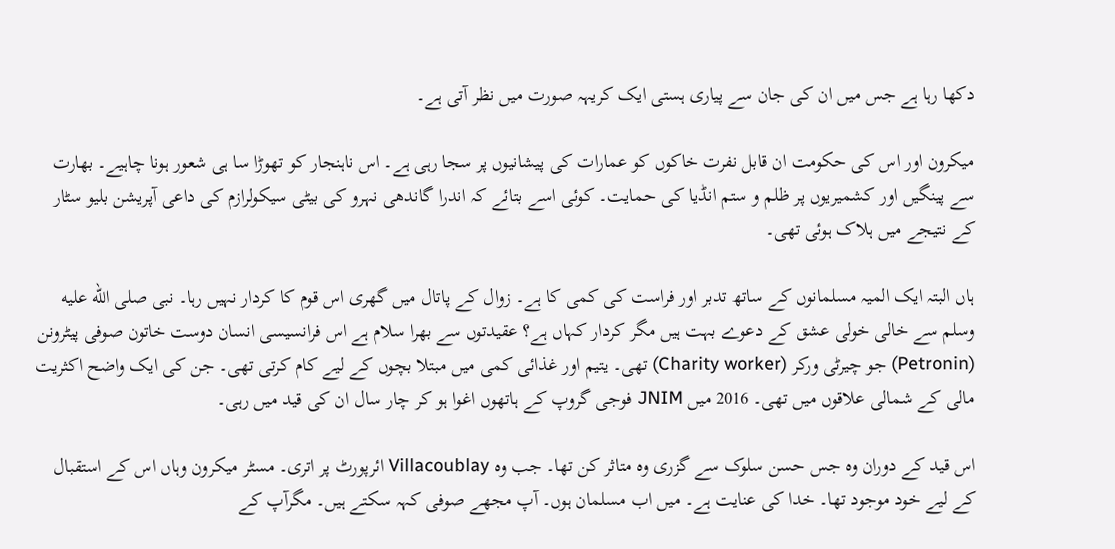دکھا رہا ہے جس میں ان کی جان سے پیاری ہستی ایک کریہہ صورت میں نظر آتی ہے۔

میکرون اور اس کی حکومت ان قابل نفرت خاکوں کو عمارات کی پیشانیوں پر سجا رہی ہے۔ اس ناہنجار کو تھوڑا سا ہی شعور ہونا چاہیے۔ بھارت سے پینگیں اور کشمیریوں پر ظلم و ستم انڈیا کی حمایت۔ کوئی اسے بتائے کہ اندرا گاندھی نہرو کی بیٹی سیکولرازم کی داعی آپریشن بلیو سٹار کے نتیجے میں ہلاک ہوئی تھی۔

ہاں البتہ ایک المیہ مسلمانوں کے ساتھ تدبر اور فراست کی کمی کا ہے۔ زوال کے پاتال میں گھری اس قوم کا کردار نہیں رہا۔ نبی صلى الله عليه وسلم سے خالی خولی عشق کے دعوے بہت ہیں مگر کردار کہاں ہے؟ عقیدتوں سے بھرا سلام ہے اس فرانسیسی انسان دوست خاتون صوفی پیٹرونن (Petronin) جو چیرٹی ورکر (Charity worker) تھی۔ یتیم اور غذائی کمی میں مبتلا بچوں کے لیے کام کرتی تھی۔ جن کی ایک واضح اکثریت مالی کے شمالی علاقوں میں تھی۔ 2016 میں JNIM فوجی گروپ کے ہاتھوں اغوا ہو کر چار سال ان کی قید میں رہی۔

اس قید کے دوران وہ جس حسن سلوک سے گزری وہ متاثر کن تھا۔ جب وہ Villacoublay ائرپورٹ پر اتری۔ مسٹر میکرون وہاں اس کے استقبال کے لیے خود موجود تھا۔ خدا کی عنایت ہے۔ میں اب مسلمان ہوں۔ آپ مجھے صوفی کہہ سکتے ہیں۔ مگرآپ کے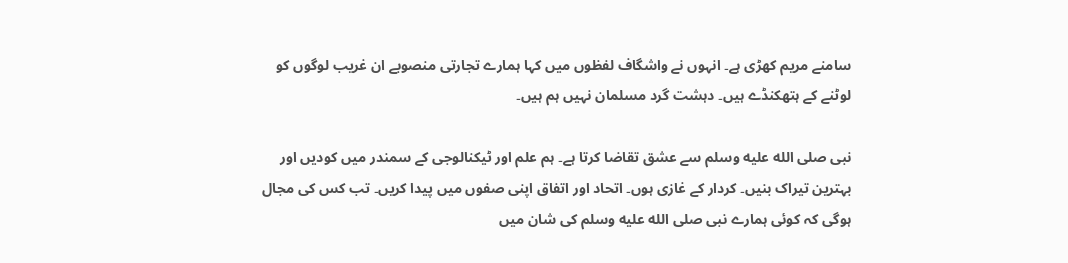سامنے مریم کھڑی ہے۔ انہوں نے واشگاف لفظوں میں کہا ہمارے تجارتی منصوبے ان غریب لوگوں کو لوٹنے کے ہتھکنڈے ہیں۔ دہشت گرد مسلمان نہیں ہم ہیں۔

نبی صلى الله عليه وسلم سے عشق تقاضا کرتا ہے۔ ہم علم اور ٹیکنالوجی کے سمندر میں کودیں اور بہترین تیراک بنیں۔ کردار کے غازی ہوں۔ اتحاد اور اتفاق اپنی صفوں میں پیدا کریں۔ تب کس کی مجال ہوگی کہ کوئی ہمارے نبی صلى الله عليه وسلم کی شان میں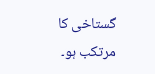گستاخی کا مرتکب ہو۔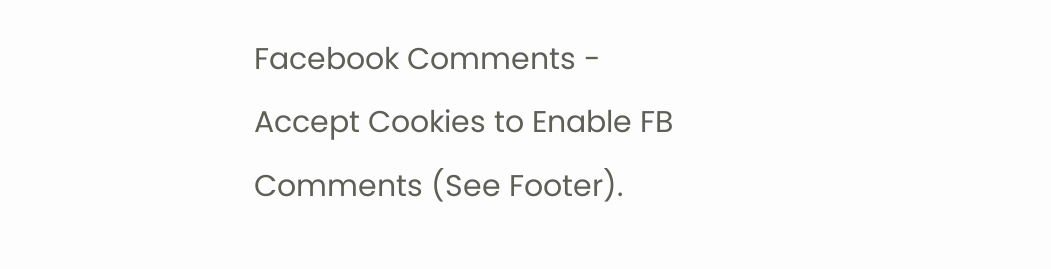Facebook Comments - Accept Cookies to Enable FB Comments (See Footer).